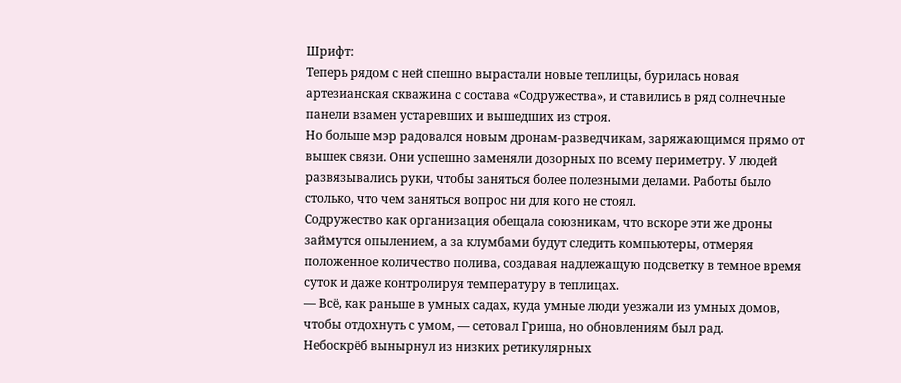Шрифт:
Теперь рядом с ней спешно вырастали новые теплицы, бурилась новая артезианская скважина с состава «Содружества», и ставились в ряд солнечные панели взамен устаревших и вышедших из строя.
Но больше мэр радовался новым дронам-разведчикам, заряжающимся прямо от вышек связи. Они успешно заменяли дозорных по всему периметру. У людей развязывались руки, чтобы заняться более полезными делами. Работы было столько, что чем заняться вопрос ни для кого не стоял.
Содружество как организация обещала союзникам, что вскоре эти же дроны займутся опылением, а за клумбами будут следить компьютеры, отмеряя положенное количество полива, создавая надлежащую подсветку в темное время суток и даже контролируя температуру в теплицах.
— Всё, как раньше в умных садах, куда умные люди уезжали из умных домов, чтобы отдохнуть с умом, — сетовал Гриша, но обновлениям был рад.
Небоскрёб вынырнул из низких ретикулярных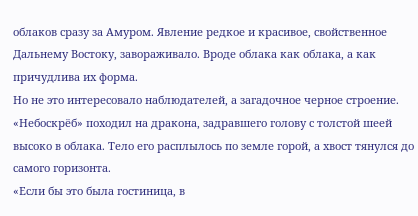облаков сразу за Амуром. Явление редкое и красивое, свойственное Дальнему Востоку, завораживало. Вроде облака как облака, а как причудлива их форма.
Но не это интересовало наблюдателей, а загадочное черное строение. «Небоскрёб» походил на дракона, задравшего голову с толстой шеей высоко в облака. Тело его расплылось по земле горой, а хвост тянулся до самого горизонта.
«Если бы это была гостиница, в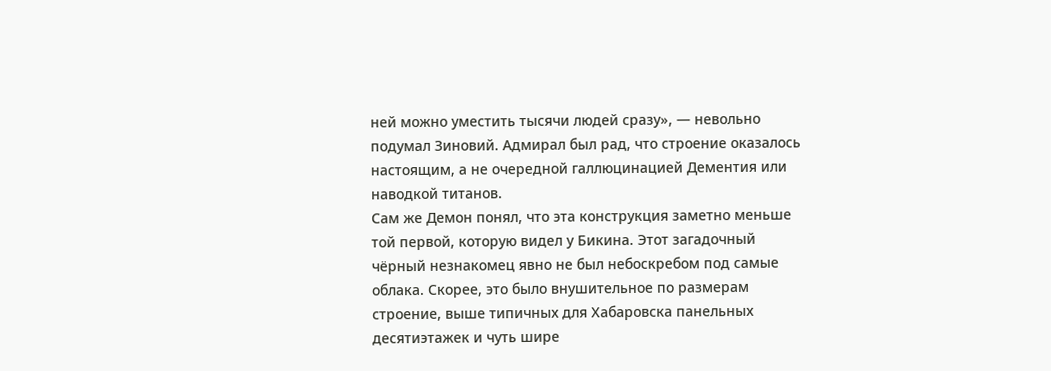ней можно уместить тысячи людей сразу», — невольно подумал Зиновий. Адмирал был рад, что строение оказалось настоящим, а не очередной галлюцинацией Дементия или наводкой титанов.
Сам же Демон понял, что эта конструкция заметно меньше той первой, которую видел у Бикина. Этот загадочный чёрный незнакомец явно не был небоскребом под самые облака. Скорее, это было внушительное по размерам строение, выше типичных для Хабаровска панельных десятиэтажек и чуть шире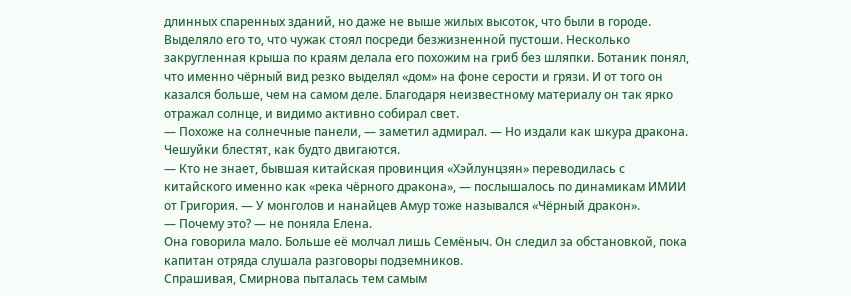длинных спаренных зданий, но даже не выше жилых высоток, что были в городе.
Выделяло его то, что чужак стоял посреди безжизненной пустоши. Несколько закругленная крыша по краям делала его похожим на гриб без шляпки. Ботаник понял, что именно чёрный вид резко выделял «дом» на фоне серости и грязи. И от того он казался больше, чем на самом деле. Благодаря неизвестному материалу он так ярко отражал солнце, и видимо активно собирал свет.
— Похоже на солнечные панели, — заметил адмирал. — Но издали как шкура дракона. Чешуйки блестят, как будто двигаются.
— Кто не знает, бывшая китайская провинция «Хэйлунцзян» переводилась с китайского именно как «река чёрного дракона», — послышалось по динамикам ИМИИ от Григория. — У монголов и нанайцев Амур тоже назывался «Чёрный дракон».
— Почему это? — не поняла Елена.
Она говорила мало. Больше её молчал лишь Семёныч. Он следил за обстановкой, пока капитан отряда слушала разговоры подземников.
Спрашивая, Смирнова пыталась тем самым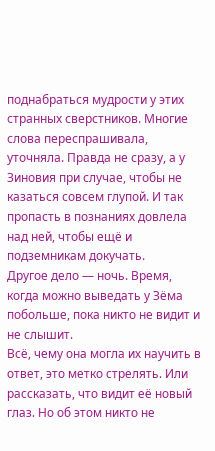поднабраться мудрости у этих странных сверстников. Многие слова переспрашивала, уточняла. Правда не сразу, а у Зиновия при случае, чтобы не казаться совсем глупой. И так пропасть в познаниях довлела над ней, чтобы ещё и подземникам докучать.
Другое дело — ночь. Время, когда можно выведать у Зёма побольше, пока никто не видит и не слышит.
Всё, чему она могла их научить в ответ, это метко стрелять. Или рассказать, что видит её новый глаз. Но об этом никто не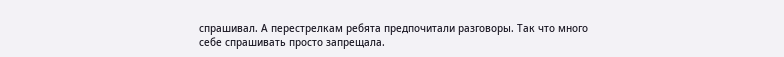спрашивал. А перестрелкам ребята предпочитали разговоры. Так что много себе спрашивать просто запрещала.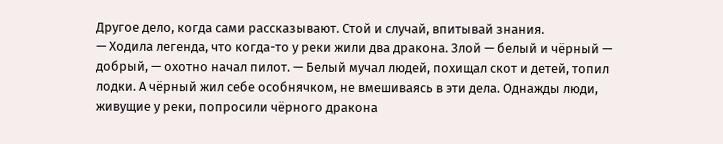Другое дело, когда сами рассказывают. Стой и случай, впитывай знания.
— Ходила легенда, что когда-то у реки жили два дракона. Злой — белый и чёрный — добрый, — охотно начал пилот. — Белый мучал людей, похищал скот и детей, топил лодки. А чёрный жил себе особнячком, не вмешиваясь в эти дела. Однажды люди, живущие у реки, попросили чёрного дракона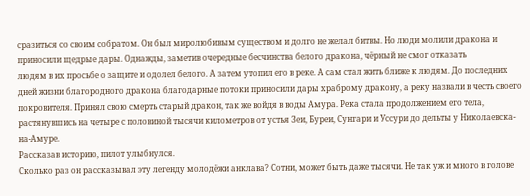сразиться со своим собратом. Он был миролюбивым существом и долго не желал битвы. Но люди молили дракона и приносили щедрые дары. Однажды, заметив очередные бесчинства белого дракона, чёрный не смог отказать
людям в их просьбе о защите и одолел белого. А затем утопил его в реке. А сам стал жить ближе к людям. До последних дней жизни благородного дракона благодарные потоки приносили дары храброму дракону, а реку назвали в честь своего покровителя. Принял свою смерть старый дракон, так же войдя в воды Амура. Река стала продолжением его тела, растянувшись на четыре с половиной тысячи километров от устья Зеи, Буреи, Сунгари и Уссури до дельты у Николаевска-на-Амуре.
Рассказав историю, пилот улыбнулся.
Сколько раз он рассказывал эту легенду молодёжи анклава? Сотни, может быть даже тысячи. Не так уж и много в голове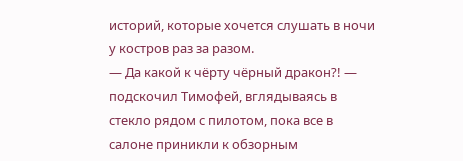историй, которые хочется слушать в ночи у костров раз за разом.
— Да какой к чёрту чёрный дракон?! — подскочил Тимофей, вглядываясь в стекло рядом с пилотом, пока все в салоне приникли к обзорным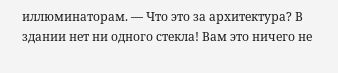иллюминаторам. — Что это за архитектура? В здании нет ни одного стекла! Вам это ничего не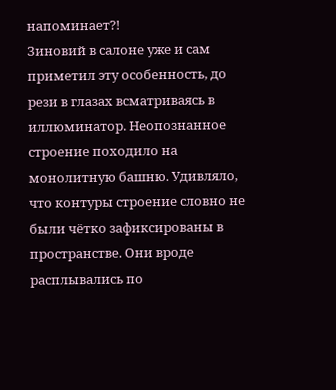напоминает?!
Зиновий в салоне уже и сам приметил эту особенность, до рези в глазах всматриваясь в иллюминатор. Неопознанное строение походило на монолитную башню. Удивляло, что контуры строение словно не были чётко зафиксированы в пространстве. Они вроде расплывались по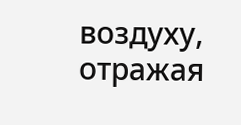воздуху, отражая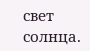свет солнца.